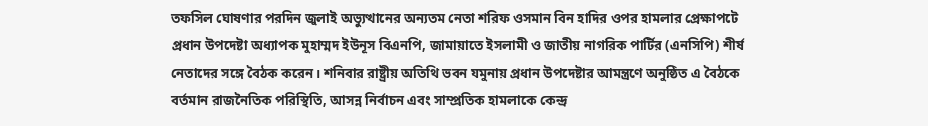তফসিল ঘোষণার পরদিন জুলাই অভ্যুত্থানের অন্যতম নেতা শরিফ ওসমান বিন হাদির ওপর হামলার প্রেক্ষাপটে প্রধান উপদেষ্টা অধ্যাপক মুহাম্মদ ইউনূস বিএনপি, জামায়াতে ইসলামী ও জাতীয় নাগরিক পার্টির (এনসিপি) শীর্ষ নেতাদের সঙ্গে বৈঠক করেন। শনিবার রাষ্ট্রীয় অতিথি ভবন যমুনায় প্রধান উপদেষ্টার আমন্ত্রণে অনুষ্ঠিত এ বৈঠকে বর্তমান রাজনৈতিক পরিস্থিতি, আসন্ন নির্বাচন এবং সাম্প্রতিক হামলাকে কেন্দ্র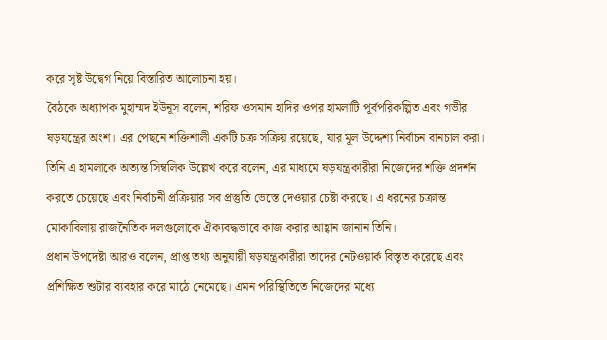করে সৃষ্ট উদ্বেগ নিয়ে বিস্তারিত আলোচনা হয়।
বৈঠকে অধ্যাপক মুহাম্মদ ইউনূস বলেন, শরিফ ওসমান হাদির ওপর হামলাটি পূর্বপরিকল্পিত এবং গভীর ষড়যন্ত্রের অংশ। এর পেছনে শক্তিশালী একটি চক্র সক্রিয় রয়েছে, যার মূল উদ্দেশ্য নির্বাচন বানচাল করা। তিনি এ হামলাকে অত্যন্ত সিম্বলিক উল্লেখ করে বলেন, এর মাধ্যমে ষড়যন্ত্রকারীরা নিজেদের শক্তি প্রদর্শন করতে চেয়েছে এবং নির্বাচনী প্রক্রিয়ার সব প্রস্তুতি ভেস্তে দেওয়ার চেষ্টা করছে। এ ধরনের চক্রান্ত মোকাবিলায় রাজনৈতিক দলগুলোকে ঐক্যবদ্ধভাবে কাজ করার আহ্বান জানান তিনি।
প্রধান উপদেষ্টা আরও বলেন, প্রাপ্ত তথ্য অনুযায়ী ষড়যন্ত্রকারীরা তাদের নেটওয়ার্ক বিস্তৃত করেছে এবং প্রশিক্ষিত শুটার ব্যবহার করে মাঠে নেমেছে। এমন পরিস্থিতিতে নিজেদের মধ্যে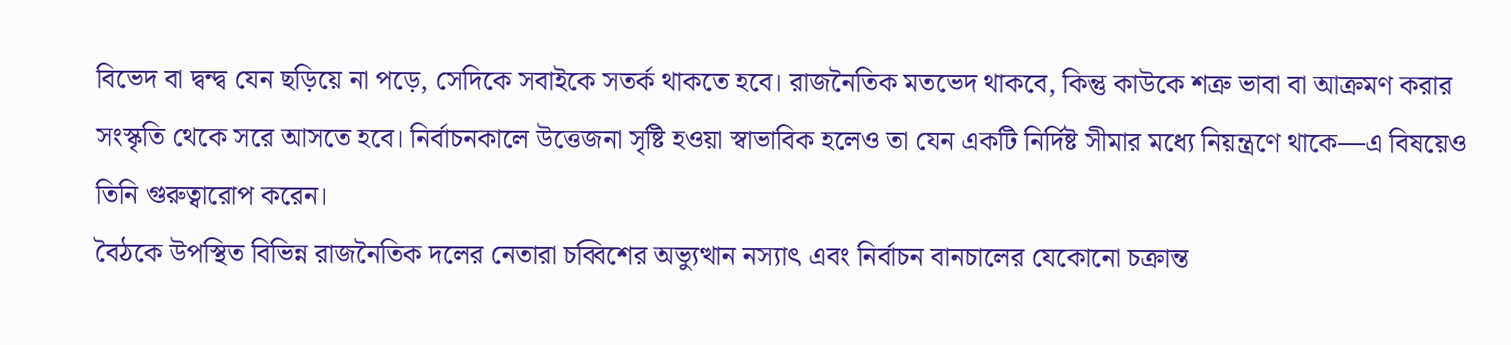বিভেদ বা দ্বন্দ্ব যেন ছড়িয়ে না পড়ে, সেদিকে সবাইকে সতর্ক থাকতে হবে। রাজনৈতিক মতভেদ থাকবে, কিন্তু কাউকে শত্রু ভাবা বা আক্রমণ করার সংস্কৃতি থেকে সরে আসতে হবে। নির্বাচনকালে উত্তেজনা সৃষ্টি হওয়া স্বাভাবিক হলেও তা যেন একটি নির্দিষ্ট সীমার মধ্যে নিয়ন্ত্রণে থাকে—এ বিষয়েও তিনি গুরুত্বারোপ করেন।
বৈঠকে উপস্থিত বিভিন্ন রাজনৈতিক দলের নেতারা চব্বিশের অভ্যুত্থান নস্যাৎ এবং নির্বাচন বানচালের যেকোনো চক্রান্ত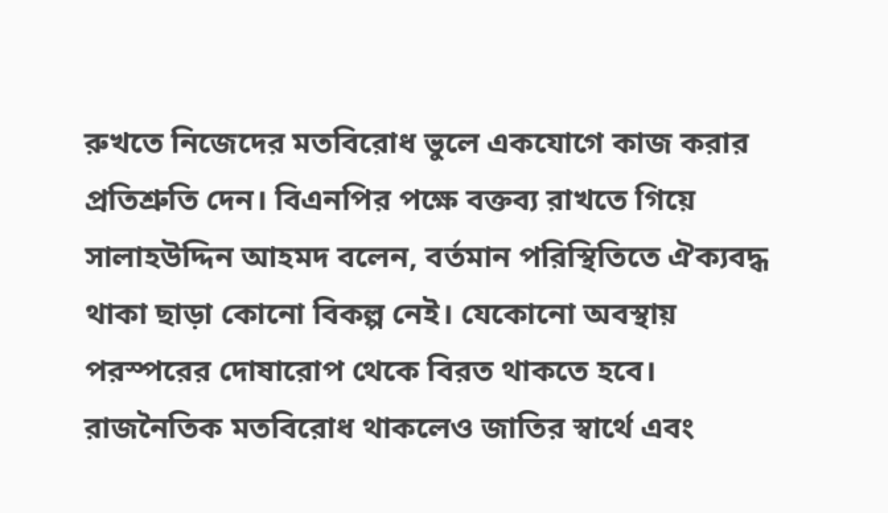রুখতে নিজেদের মতবিরোধ ভুলে একযোগে কাজ করার প্রতিশ্রুতি দেন। বিএনপির পক্ষে বক্তব্য রাখতে গিয়ে সালাহউদ্দিন আহমদ বলেন, বর্তমান পরিস্থিতিতে ঐক্যবদ্ধ থাকা ছাড়া কোনো বিকল্প নেই। যেকোনো অবস্থায় পরস্পরের দোষারোপ থেকে বিরত থাকতে হবে। রাজনৈতিক মতবিরোধ থাকলেও জাতির স্বার্থে এবং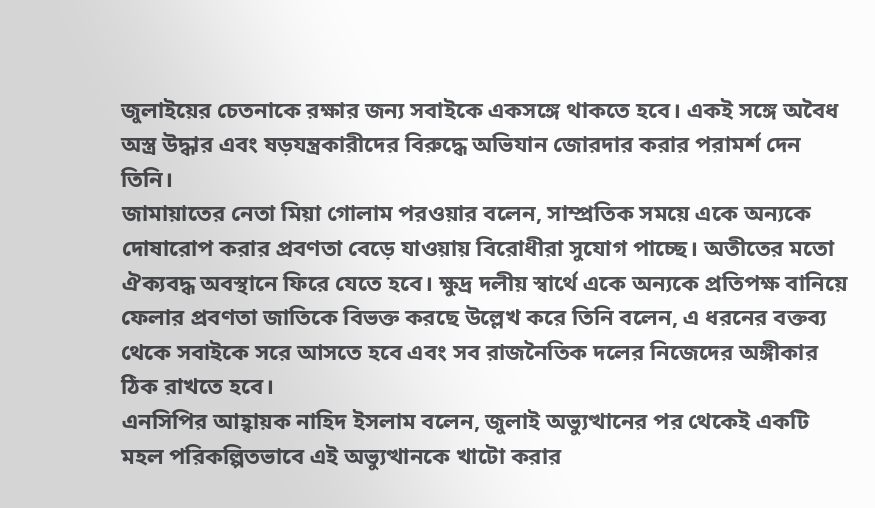জুলাইয়ের চেতনাকে রক্ষার জন্য সবাইকে একসঙ্গে থাকতে হবে। একই সঙ্গে অবৈধ অস্ত্র উদ্ধার এবং ষড়যন্ত্রকারীদের বিরুদ্ধে অভিযান জোরদার করার পরামর্শ দেন তিনি।
জামায়াতের নেতা মিয়া গোলাম পরওয়ার বলেন, সাম্প্রতিক সময়ে একে অন্যকে দোষারোপ করার প্রবণতা বেড়ে যাওয়ায় বিরোধীরা সুযোগ পাচ্ছে। অতীতের মতো ঐক্যবদ্ধ অবস্থানে ফিরে যেতে হবে। ক্ষুদ্র দলীয় স্বার্থে একে অন্যকে প্রতিপক্ষ বানিয়ে ফেলার প্রবণতা জাতিকে বিভক্ত করছে উল্লেখ করে তিনি বলেন, এ ধরনের বক্তব্য থেকে সবাইকে সরে আসতে হবে এবং সব রাজনৈতিক দলের নিজেদের অঙ্গীকার ঠিক রাখতে হবে।
এনসিপির আহ্বায়ক নাহিদ ইসলাম বলেন, জুলাই অভ্যুত্থানের পর থেকেই একটি মহল পরিকল্পিতভাবে এই অভ্যুত্থানকে খাটো করার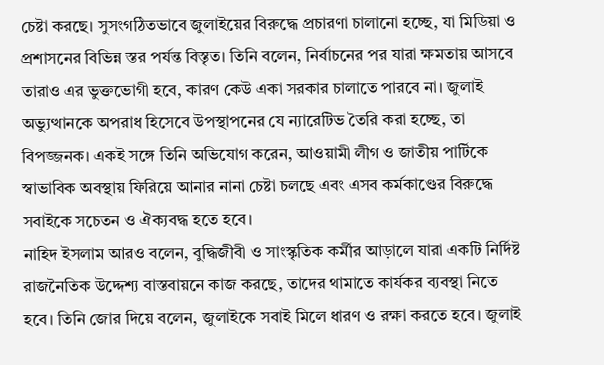চেষ্টা করছে। সুসংগঠিতভাবে জুলাইয়ের বিরুদ্ধে প্রচারণা চালানো হচ্ছে, যা মিডিয়া ও প্রশাসনের বিভিন্ন স্তর পর্যন্ত বিস্তৃত। তিনি বলেন, নির্বাচনের পর যারা ক্ষমতায় আসবে তারাও এর ভুক্তভোগী হবে, কারণ কেউ একা সরকার চালাতে পারবে না। জুলাই অভ্যুত্থানকে অপরাধ হিসেবে উপস্থাপনের যে ন্যারেটিভ তৈরি করা হচ্ছে, তা বিপজ্জনক। একই সঙ্গে তিনি অভিযোগ করেন, আওয়ামী লীগ ও জাতীয় পার্টিকে স্বাভাবিক অবস্থায় ফিরিয়ে আনার নানা চেষ্টা চলছে এবং এসব কর্মকাণ্ডের বিরুদ্ধে সবাইকে সচেতন ও ঐক্যবদ্ধ হতে হবে।
নাহিদ ইসলাম আরও বলেন, বুদ্ধিজীবী ও সাংস্কৃতিক কর্মীর আড়ালে যারা একটি নির্দিষ্ট রাজনৈতিক উদ্দেশ্য বাস্তবায়নে কাজ করছে, তাদের থামাতে কার্যকর ব্যবস্থা নিতে হবে। তিনি জোর দিয়ে বলেন, জুলাইকে সবাই মিলে ধারণ ও রক্ষা করতে হবে। জুলাই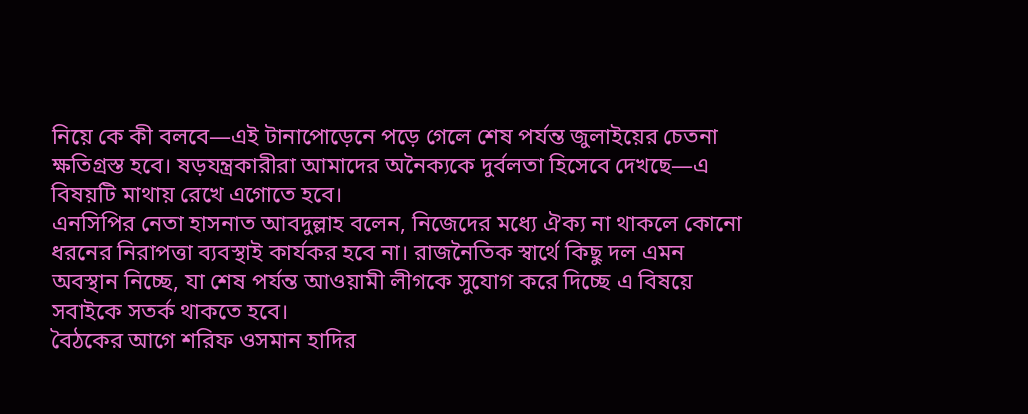নিয়ে কে কী বলবে—এই টানাপোড়েনে পড়ে গেলে শেষ পর্যন্ত জুলাইয়ের চেতনা ক্ষতিগ্রস্ত হবে। ষড়যন্ত্রকারীরা আমাদের অনৈক্যকে দুর্বলতা হিসেবে দেখছে—এ বিষয়টি মাথায় রেখে এগোতে হবে।
এনসিপির নেতা হাসনাত আবদুল্লাহ বলেন, নিজেদের মধ্যে ঐক্য না থাকলে কোনো ধরনের নিরাপত্তা ব্যবস্থাই কার্যকর হবে না। রাজনৈতিক স্বার্থে কিছু দল এমন অবস্থান নিচ্ছে, যা শেষ পর্যন্ত আওয়ামী লীগকে সুযোগ করে দিচ্ছে এ বিষয়ে সবাইকে সতর্ক থাকতে হবে।
বৈঠকের আগে শরিফ ওসমান হাদির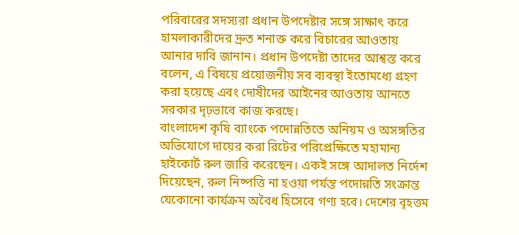পরিবারের সদস্যরা প্রধান উপদেষ্টার সঙ্গে সাক্ষাৎ করে হামলাকারীদের দ্রুত শনাক্ত করে বিচারের আওতায় আনার দাবি জানান। প্রধান উপদেষ্টা তাদের আশ্বস্ত করে বলেন, এ বিষয়ে প্রয়োজনীয় সব ব্যবস্থা ইতোমধ্যে গ্রহণ করা হয়েছে এবং দোষীদের আইনের আওতায় আনতে সরকার দৃঢ়ভাবে কাজ করছে।
বাংলাদেশ কৃষি ব্যাংকে পদোন্নতিতে অনিয়ম ও অসঙ্গতির অভিযোগে দায়ের করা রিটের পরিপ্রেক্ষিতে মহামান্য হাইকোর্ট রুল জারি করেছেন। একই সঙ্গে আদালত নির্দেশ দিয়েছেন, রুল নিষ্পত্তি না হওয়া পর্যন্ত পদোন্নতি সংক্রান্ত যেকোনো কার্যক্রম অবৈধ হিসেবে গণ্য হবে। দেশের বৃহত্তম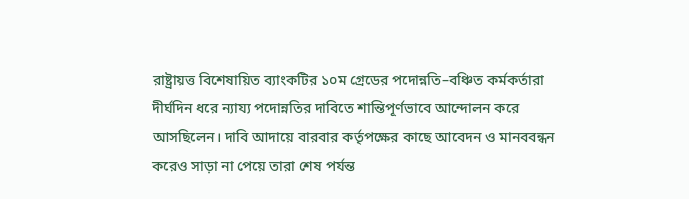রাষ্ট্রায়ত্ত বিশেষায়িত ব্যাংকটির ১০ম গ্রেডের পদোন্নতি–বঞ্চিত কর্মকর্তারা দীর্ঘদিন ধরে ন্যায্য পদোন্নতির দাবিতে শান্তিপূর্ণভাবে আন্দোলন করে আসছিলেন। দাবি আদায়ে বারবার কর্তৃপক্ষের কাছে আবেদন ও মানববন্ধন করেও সাড়া না পেয়ে তারা শেষ পর্যন্ত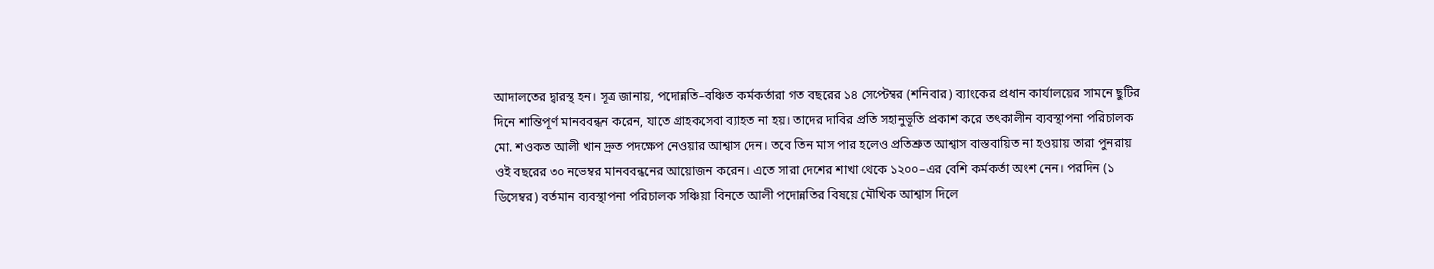আদালতের দ্বারস্থ হন। সূত্র জানায়, পদোন্নতি–বঞ্চিত কর্মকর্তারা গত বছরের ১৪ সেপ্টেম্বর (শনিবার) ব্যাংকের প্রধান কার্যালয়ের সামনে ছুটির দিনে শান্তিপূর্ণ মানববন্ধন করেন, যাতে গ্রাহকসেবা ব্যাহত না হয়। তাদের দাবির প্রতি সহানুভূতি প্রকাশ করে তৎকালীন ব্যবস্থাপনা পরিচালক মো. শওকত আলী খান দ্রুত পদক্ষেপ নেওয়ার আশ্বাস দেন। তবে তিন মাস পার হলেও প্রতিশ্রুত আশ্বাস বাস্তবায়িত না হওয়ায় তারা পুনরায় ওই বছরের ৩০ নভেম্বর মানববন্ধনের আয়োজন করেন। এতে সারা দেশের শাখা থেকে ১২০০–এর বেশি কর্মকর্তা অংশ নেন। পরদিন (১ ডিসেম্বর) বর্তমান ব্যবস্থাপনা পরিচালক সঞ্চিয়া বিনতে আলী পদোন্নতির বিষয়ে মৌখিক আশ্বাস দিলে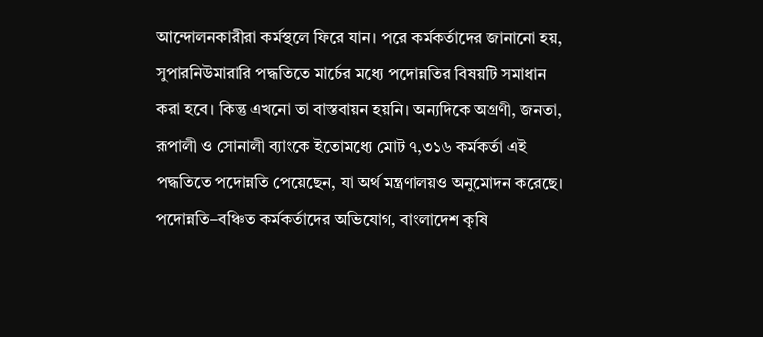আন্দোলনকারীরা কর্মস্থলে ফিরে যান। পরে কর্মকর্তাদের জানানো হয়, সুপারনিউমারারি পদ্ধতিতে মার্চের মধ্যে পদোন্নতির বিষয়টি সমাধান করা হবে। কিন্তু এখনো তা বাস্তবায়ন হয়নি। অন্যদিকে অগ্রণী, জনতা, রূপালী ও সোনালী ব্যাংকে ইতোমধ্যে মোট ৭,৩১৬ কর্মকর্তা এই পদ্ধতিতে পদোন্নতি পেয়েছেন, যা অর্থ মন্ত্রণালয়ও অনুমোদন করেছে। পদোন্নতি–বঞ্চিত কর্মকর্তাদের অভিযোগ, বাংলাদেশ কৃষি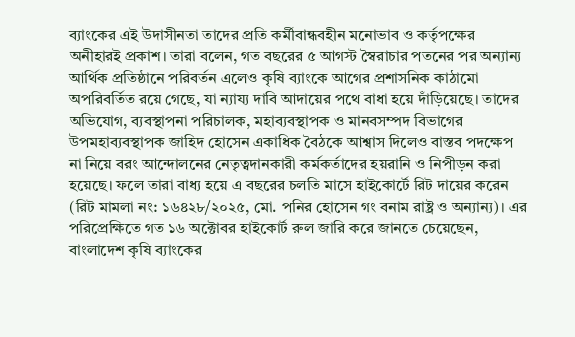ব্যাংকের এই উদাসীনতা তাদের প্রতি কর্মীবান্ধবহীন মনোভাব ও কর্তৃপক্ষের অনীহারই প্রকাশ। তারা বলেন, গত বছরের ৫ আগস্ট স্বৈরাচার পতনের পর অন্যান্য আর্থিক প্রতিষ্ঠানে পরিবর্তন এলেও কৃষি ব্যাংকে আগের প্রশাসনিক কাঠামো অপরিবর্তিত রয়ে গেছে, যা ন্যায্য দাবি আদায়ের পথে বাধা হয়ে দাঁড়িয়েছে। তাদের অভিযোগ, ব্যবস্থাপনা পরিচালক, মহাব্যবস্থাপক ও মানবসম্পদ বিভাগের উপমহাব্যবস্থাপক জাহিদ হোসেন একাধিক বৈঠকে আশ্বাস দিলেও বাস্তব পদক্ষেপ না নিয়ে বরং আন্দোলনের নেতৃত্বদানকারী কর্মকর্তাদের হয়রানি ও নিপীড়ন করা হয়েছে। ফলে তারা বাধ্য হয়ে এ বছরের চলতি মাসে হাইকোর্টে রিট দায়ের করেন (রিট মামলা নং: ১৬৪২৮/২০২৫, মো. পনির হোসেন গং বনাম রাষ্ট্র ও অন্যান্য)। এর পরিপ্রেক্ষিতে গত ১৬ অক্টোবর হাইকোর্ট রুল জারি করে জানতে চেয়েছেন, বাংলাদেশ কৃষি ব্যাংকের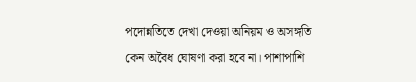পদোন্নতিতে দেখা দেওয়া অনিয়ম ও অসঙ্গতি কেন অবৈধ ঘোষণা করা হবে না। পাশাপাশি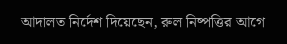আদালত নির্দেশ দিয়েছেন, রুল নিষ্পত্তির আগে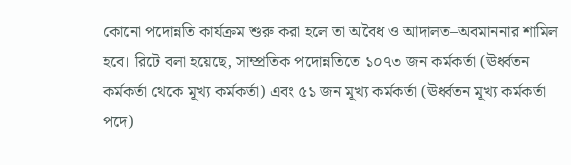কোনো পদোন্নতি কার্যক্রম শুরু করা হলে তা অবৈধ ও আদালত–অবমাননার শামিল হবে। রিটে বলা হয়েছে, সাম্প্রতিক পদোন্নতিতে ১০৭৩ জন কর্মকর্তা (ঊর্ধ্বতন কর্মকর্তা থেকে মূখ্য কর্মকর্তা) এবং ৫১ জন মূখ্য কর্মকর্তা (ঊর্ধ্বতন মূখ্য কর্মকর্তা পদে)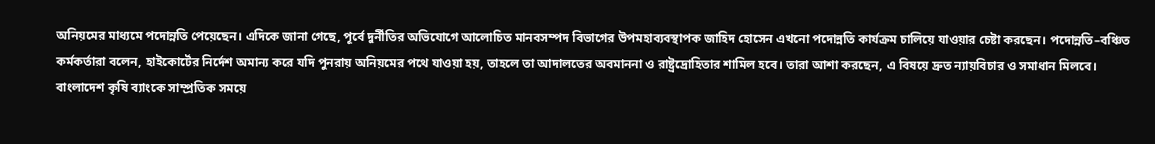অনিয়মের মাধ্যমে পদোন্নতি পেয়েছেন। এদিকে জানা গেছে, পূর্বে দুর্নীতির অভিযোগে আলোচিত মানবসম্পদ বিভাগের উপমহাব্যবস্থাপক জাহিদ হোসেন এখনো পদোন্নতি কার্যক্রম চালিয়ে যাওয়ার চেষ্টা করছেন। পদোন্নতি–বঞ্চিত কর্মকর্তারা বলেন, হাইকোর্টের নির্দেশ অমান্য করে যদি পুনরায় অনিয়মের পথে যাওয়া হয়, তাহলে তা আদালতের অবমাননা ও রাষ্ট্রদ্রোহিতার শামিল হবে। তারা আশা করছেন, এ বিষয়ে দ্রুত ন্যায়বিচার ও সমাধান মিলবে।
বাংলাদেশ কৃষি ব্যাংকে সাম্প্রতিক সময়ে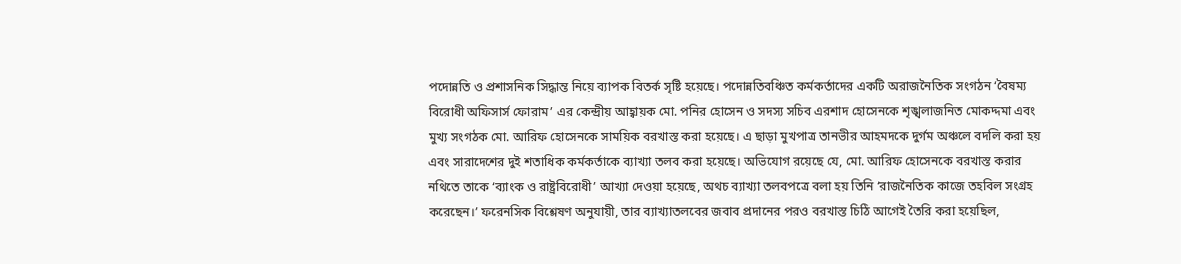পদোন্নতি ও প্রশাসনিক সিদ্ধান্ত নিয়ে ব্যাপক বিতর্ক সৃষ্টি হয়েছে। পদোন্নতিবঞ্চিত কর্মকর্তাদের একটি অরাজনৈতিক সংগঠন ‘বৈষম্য বিরোধী অফিসার্স ফোরাম’ এর কেন্দ্রীয় আহ্বায়ক মো. পনির হোসেন ও সদস্য সচিব এরশাদ হোসেনকে শৃঙ্খলাজনিত মোকদ্দমা এবং মুখ্য সংগঠক মো. আরিফ হোসেনকে সাময়িক বরখাস্ত করা হয়েছে। এ ছাড়া মুখপাত্র তানভীর আহমদকে দুর্গম অঞ্চলে বদলি করা হয় এবং সারাদেশের দুই শতাধিক কর্মকর্তাকে ব্যাখ্যা তলব করা হয়েছে। অভিযোগ রয়েছে যে, মো. আরিফ হোসেনকে বরখাস্ত করার নথিতে তাকে ‘ব্যাংক ও রাষ্ট্রবিরোধী’ আখ্যা দেওয়া হয়েছে, অথচ ব্যাখ্যা তলবপত্রে বলা হয় তিনি ‘রাজনৈতিক কাজে তহবিল সংগ্রহ করেছেন।’ ফরেনসিক বিশ্লেষণ অনুযায়ী, তার ব্যাখ্যাতলবের জবাব প্রদানের পরও বরখাস্ত চিঠি আগেই তৈরি করা হয়েছিল,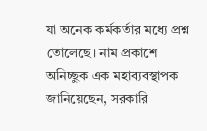যা অনেক কর্মকর্তার মধ্যে প্রশ্ন তোলেছে। নাম প্রকাশে অনিচ্ছুক এক মহাব্যবস্থাপক জানিয়েছেন, সরকারি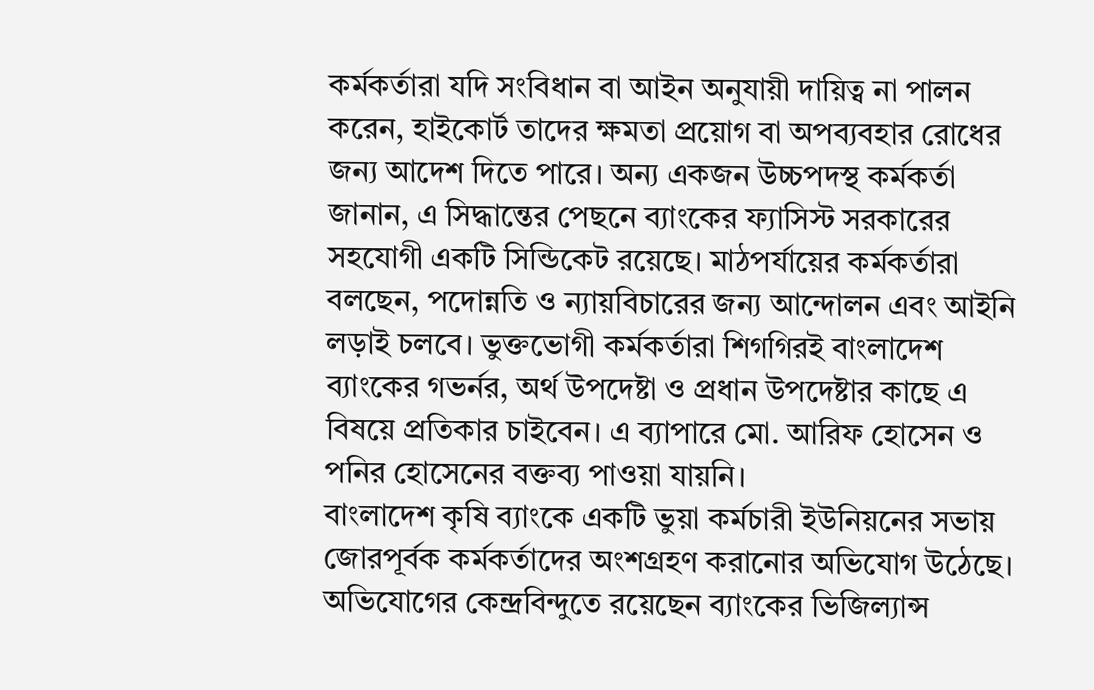কর্মকর্তারা যদি সংবিধান বা আইন অনুযায়ী দায়িত্ব না পালন করেন, হাইকোর্ট তাদের ক্ষমতা প্রয়োগ বা অপব্যবহার রোধের জন্য আদেশ দিতে পারে। অন্য একজন উচ্চপদস্থ কর্মকর্তা জানান, এ সিদ্ধান্তের পেছনে ব্যাংকের ফ্যাসিস্ট সরকারের সহযোগী একটি সিন্ডিকেট রয়েছে। মাঠপর্যায়ের কর্মকর্তারা বলছেন, পদোন্নতি ও ন্যায়বিচারের জন্য আন্দোলন এবং আইনি লড়াই চলবে। ভুক্তভোগী কর্মকর্তারা শিগগিরই বাংলাদেশ ব্যাংকের গভর্নর, অর্থ উপদেষ্টা ও প্রধান উপদেষ্টার কাছে এ বিষয়ে প্রতিকার চাইবেন। এ ব্যাপারে মো. আরিফ হোসেন ও পনির হোসেনের বক্তব্য পাওয়া যায়নি।
বাংলাদেশ কৃষি ব্যাংকে একটি ভুয়া কর্মচারী ইউনিয়নের সভায় জোরপূর্বক কর্মকর্তাদের অংশগ্রহণ করানোর অভিযোগ উঠেছে। অভিযোগের কেন্দ্রবিন্দুতে রয়েছেন ব্যাংকের ভিজিল্যান্স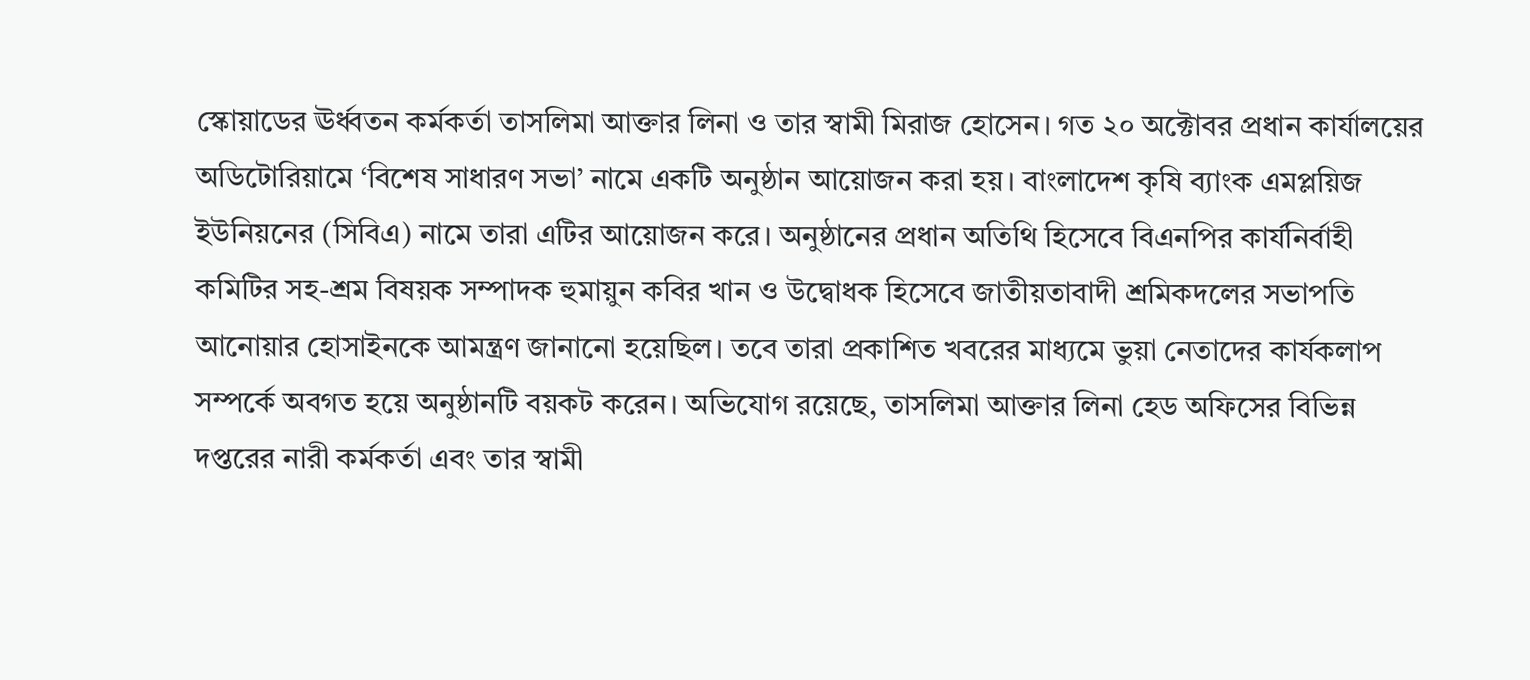স্কোয়াডের ঊর্ধ্বতন কর্মকর্তা তাসলিমা আক্তার লিনা ও তার স্বামী মিরাজ হোসেন। গত ২০ অক্টোবর প্রধান কার্যালয়ের অডিটোরিয়ামে ‘বিশেষ সাধারণ সভা’ নামে একটি অনুষ্ঠান আয়োজন করা হয়। বাংলাদেশ কৃষি ব্যাংক এমপ্লয়িজ ইউনিয়নের (সিবিএ) নামে তারা এটির আয়োজন করে। অনুষ্ঠানের প্রধান অতিথি হিসেবে বিএনপির কার্যনির্বাহী কমিটির সহ-শ্রম বিষয়ক সম্পাদক হুমায়ুন কবির খান ও উদ্বোধক হিসেবে জাতীয়তাবাদী শ্রমিকদলের সভাপতি আনোয়ার হোসাইনকে আমন্ত্রণ জানানো হয়েছিল। তবে তারা প্রকাশিত খবরের মাধ্যমে ভুয়া নেতাদের কার্যকলাপ সম্পর্কে অবগত হয়ে অনুষ্ঠানটি বয়কট করেন। অভিযোগ রয়েছে, তাসলিমা আক্তার লিনা হেড অফিসের বিভিন্ন দপ্তরের নারী কর্মকর্তা এবং তার স্বামী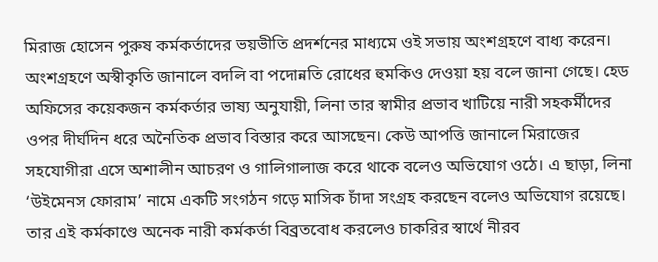মিরাজ হোসেন পুরুষ কর্মকর্তাদের ভয়ভীতি প্রদর্শনের মাধ্যমে ওই সভায় অংশগ্রহণে বাধ্য করেন। অংশগ্রহণে অস্বীকৃতি জানালে বদলি বা পদোন্নতি রোধের হুমকিও দেওয়া হয় বলে জানা গেছে। হেড অফিসের কয়েকজন কর্মকর্তার ভাষ্য অনুযায়ী, লিনা তার স্বামীর প্রভাব খাটিয়ে নারী সহকর্মীদের ওপর দীর্ঘদিন ধরে অনৈতিক প্রভাব বিস্তার করে আসছেন। কেউ আপত্তি জানালে মিরাজের সহযোগীরা এসে অশালীন আচরণ ও গালিগালাজ করে থাকে বলেও অভিযোগ ওঠে। এ ছাড়া, লিনা ‘উইমেনস ফোরাম’ নামে একটি সংগঠন গড়ে মাসিক চাঁদা সংগ্রহ করছেন বলেও অভিযোগ রয়েছে। তার এই কর্মকাণ্ডে অনেক নারী কর্মকর্তা বিব্রতবোধ করলেও চাকরির স্বার্থে নীরব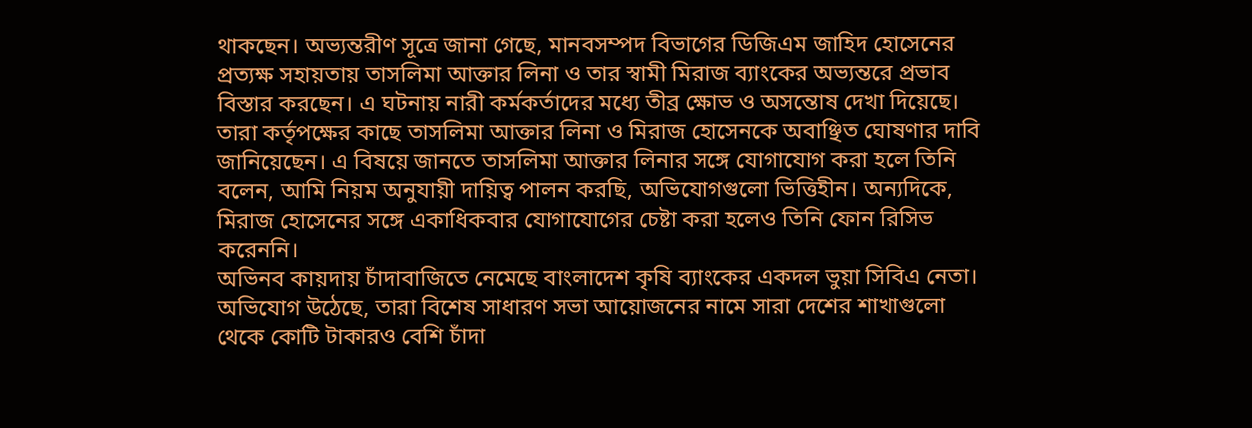থাকছেন। অভ্যন্তরীণ সূত্রে জানা গেছে, মানবসম্পদ বিভাগের ডিজিএম জাহিদ হোসেনের প্রত্যক্ষ সহায়তায় তাসলিমা আক্তার লিনা ও তার স্বামী মিরাজ ব্যাংকের অভ্যন্তরে প্রভাব বিস্তার করছেন। এ ঘটনায় নারী কর্মকর্তাদের মধ্যে তীব্র ক্ষোভ ও অসন্তোষ দেখা দিয়েছে। তারা কর্তৃপক্ষের কাছে তাসলিমা আক্তার লিনা ও মিরাজ হোসেনকে অবাঞ্ছিত ঘোষণার দাবি জানিয়েছেন। এ বিষয়ে জানতে তাসলিমা আক্তার লিনার সঙ্গে যোগাযোগ করা হলে তিনি বলেন, আমি নিয়ম অনুযায়ী দায়িত্ব পালন করছি, অভিযোগগুলো ভিত্তিহীন। অন্যদিকে, মিরাজ হোসেনের সঙ্গে একাধিকবার যোগাযোগের চেষ্টা করা হলেও তিনি ফোন রিসিভ করেননি।
অভিনব কায়দায় চাঁদাবাজিতে নেমেছে বাংলাদেশ কৃষি ব্যাংকের একদল ভুয়া সিবিএ নেতা। অভিযোগ উঠেছে, তারা বিশেষ সাধারণ সভা আয়োজনের নামে সারা দেশের শাখাগুলো থেকে কোটি টাকারও বেশি চাঁদা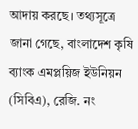আদায় করছে। তথ্যসূত্রে জানা গেছে, বাংলাদেশ কৃষি ব্যাংক এমপ্লয়িজ ইউনিয়ন (সিবিএ), রেজি. নং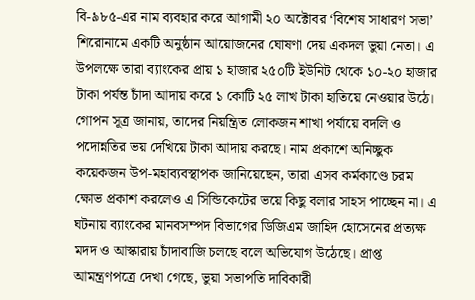বি-৯৮৫-এর নাম ব্যবহার করে আগামী ২০ অক্টোবর ‘বিশেষ সাধারণ সভা’ শিরোনামে একটি অনুষ্ঠান আয়োজনের ঘোষণা দেয় একদল ভুয়া নেতা। এ উপলক্ষে তারা ব্যাংকের প্রায় ১ হাজার ২৫০টি ইউনিট থেকে ১০-২০ হাজার টাকা পর্যন্ত চাঁদা আদায় করে ১ কোটি ২৫ লাখ টাকা হাতিয়ে নেওয়ার উঠে। গোপন সূত্র জানায়, তাদের নিয়ন্ত্রিত লোকজন শাখা পর্যায়ে বদলি ও পদোন্নতির ভয় দেখিয়ে টাকা আদায় করছে। নাম প্রকাশে অনিচ্ছুক কয়েকজন উপ-মহাব্যবস্থাপক জানিয়েছেন, তারা এসব কর্মকাণ্ডে চরম ক্ষোভ প্রকাশ করলেও এ সিন্ডিকেটের ভয়ে কিছু বলার সাহস পাচ্ছেন না। এ ঘটনায় ব্যাংকের মানবসম্পদ বিভাগের ডিজিএম জাহিদ হোসেনের প্রত্যক্ষ মদদ ও আস্কারায় চাঁদাবাজি চলছে বলে অভিযোগ উঠেছে। প্রাপ্ত আমন্ত্রণপত্রে দেখা গেছে, ভুয়া সভাপতি দাবিকারী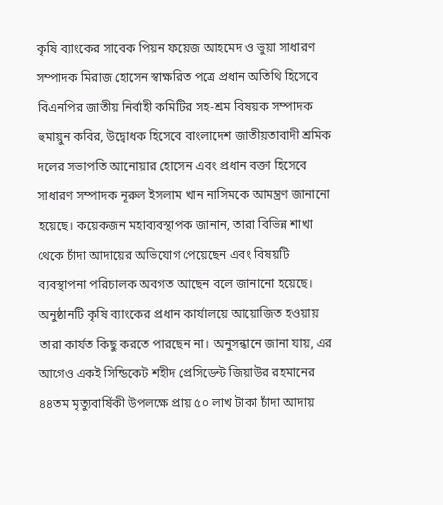কৃষি ব্যাংকের সাবেক পিয়ন ফয়েজ আহমেদ ও ভুয়া সাধারণ সম্পাদক মিরাজ হোসেন স্বাক্ষরিত পত্রে প্রধান অতিথি হিসেবে বিএনপির জাতীয় নির্বাহী কমিটির সহ-শ্রম বিষয়ক সম্পাদক হুমায়ুন কবির, উদ্বোধক হিসেবে বাংলাদেশ জাতীয়তাবাদী শ্রমিক দলের সভাপতি আনোয়ার হোসেন এবং প্রধান বক্তা হিসেবে সাধারণ সম্পাদক নূরুল ইসলাম খান নাসিমকে আমন্ত্রণ জানানো হয়েছে। কয়েকজন মহাব্যবস্থাপক জানান, তারা বিভিন্ন শাখা থেকে চাঁদা আদায়ের অভিযোগ পেয়েছেন এবং বিষয়টি ব্যবস্থাপনা পরিচালক অবগত আছেন বলে জানানো হয়েছে। অনুষ্ঠানটি কৃষি ব্যাংকের প্রধান কার্যালয়ে আয়োজিত হওয়ায় তারা কার্যত কিছু করতে পারছেন না। অনুসন্ধানে জানা যায়, এর আগেও একই সিন্ডিকেট শহীদ প্রেসিডেন্ট জিয়াউর রহমানের ৪৪তম মৃত্যুবার্ষিকী উপলক্ষে প্রায় ৫০ লাখ টাকা চাঁদা আদায়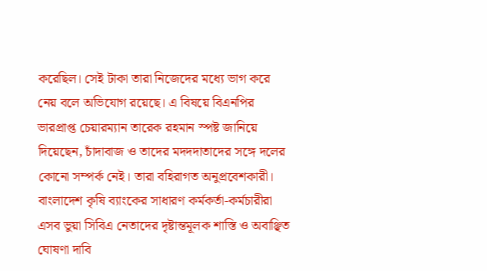করেছিল। সেই টাকা তারা নিজেদের মধ্যে ভাগ করে নেয় বলে অভিযোগ রয়েছে। এ বিষয়ে বিএনপির ভারপ্রাপ্ত চেয়ারম্যান তারেক রহমান স্পষ্ট জানিয়ে দিয়েছেন, চাঁদাবাজ ও তাদের মদদদাতাদের সঙ্গে দলের কোনো সম্পর্ক নেই। তারা বহিরাগত অনুপ্রবেশকারী। বাংলাদেশ কৃষি ব্যাংকের সাধারণ কর্মকর্তা-কর্মচারীরা এসব ভুয়া সিবিএ নেতাদের দৃষ্টান্তমূলক শাস্তি ও অবাঞ্ছিত ঘোষণা দাবি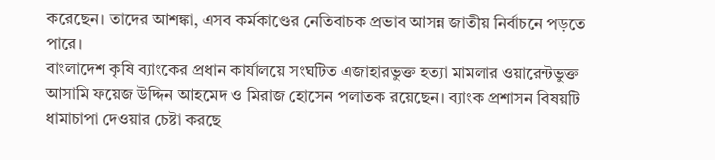করেছেন। তাদের আশঙ্কা, এসব কর্মকাণ্ডের নেতিবাচক প্রভাব আসন্ন জাতীয় নির্বাচনে পড়তে পারে।
বাংলাদেশ কৃষি ব্যাংকের প্রধান কার্যালয়ে সংঘটিত এজাহারভুক্ত হত্যা মামলার ওয়ারেন্টভুক্ত আসামি ফয়েজ উদ্দিন আহমেদ ও মিরাজ হোসেন পলাতক রয়েছেন। ব্যাংক প্রশাসন বিষয়টি ধামাচাপা দেওয়ার চেষ্টা করছে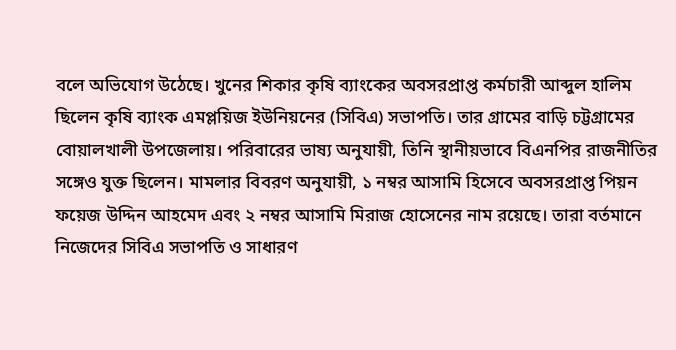বলে অভিযোগ উঠেছে। খুনের শিকার কৃষি ব্যাংকের অবসরপ্রাপ্ত কর্মচারী আব্দুল হালিম ছিলেন কৃষি ব্যাংক এমপ্লয়িজ ইউনিয়নের (সিবিএ) সভাপতি। তার গ্রামের বাড়ি চট্টগ্রামের বোয়ালখালী উপজেলায়। পরিবারের ভাষ্য অনুযায়ী, তিনি স্থানীয়ভাবে বিএনপির রাজনীতির সঙ্গেও যুক্ত ছিলেন। মামলার বিবরণ অনুযায়ী, ১ নম্বর আসামি হিসেবে অবসরপ্রাপ্ত পিয়ন ফয়েজ উদ্দিন আহমেদ এবং ২ নম্বর আসামি মিরাজ হোসেনের নাম রয়েছে। তারা বর্তমানে নিজেদের সিবিএ সভাপতি ও সাধারণ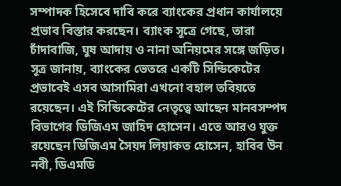সম্পাদক হিসেবে দাবি করে ব্যাংকের প্রধান কার্যালয়ে প্রভাব বিস্তার করছেন। ব্যাংক সূত্রে গেছে, তারা চাঁদাবাজি, ঘুষ আদায় ও নানা অনিয়মের সঙ্গে জড়িত। সূত্র জানায়, ব্যাংকের ভেতরে একটি সিন্ডিকেটের প্রভাবেই এসব আসামিরা এখনো বহাল তবিয়তে রয়েছেন। এই সিন্ডিকেটের নেতৃত্বে আছেন মানবসম্পদ বিভাগের ডিজিএম জাহিদ হোসেন। এতে আরও যুক্ত রয়েছেন ডিজিএম সৈয়দ লিয়াকত হোসেন, হাবিব উন নবী, ডিএমডি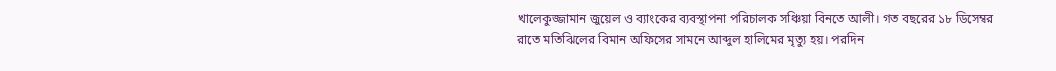খালেকুজ্জামান জুয়েল ও ব্যাংকের ব্যবস্থাপনা পরিচালক সঞ্চিয়া বিনতে আলী। গত বছরের ১৮ ডিসেম্বর রাতে মতিঝিলের বিমান অফিসের সামনে আব্দুল হালিমের মৃত্যু হয়। পরদিন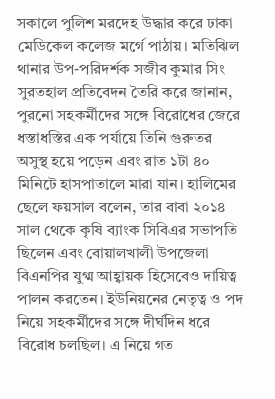সকালে পুলিশ মরদেহ উদ্ধার করে ঢাকা মেডিকেল কলেজ মর্গে পাঠায়। মতিঝিল থানার উপ-পরিদর্শক সজীব কুমার সিং সুরতহাল প্রতিবেদন তৈরি করে জানান, পুরনো সহকর্মীদের সঙ্গে বিরোধের জেরে ধস্তাধস্তির এক পর্যায়ে তিনি গুরুতর অসুস্থ হয়ে পড়েন এবং রাত ১টা ৪০ মিনিটে হাসপাতালে মারা যান। হালিমের ছেলে ফয়সাল বলেন, তার বাবা ২০১৪ সাল থেকে কৃষি ব্যাংক সিবিএর সভাপতি ছিলেন এবং বোয়ালখালী উপজেলা বিএনপির যুগ্ম আহ্বায়ক হিসেবেও দায়িত্ব পালন করতেন। ইউনিয়নের নেতৃত্ব ও পদ নিয়ে সহকর্মীদের সঙ্গে দীর্ঘদিন ধরে বিরোধ চলছিল। এ নিয়ে গত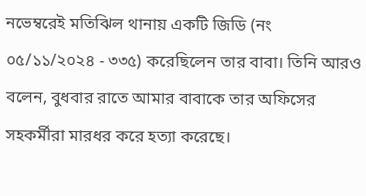নভেম্বরেই মতিঝিল থানায় একটি জিডি (নং ০৫/১১/২০২৪ - ৩৩৫) করেছিলেন তার বাবা। তিনি আরও বলেন, বুধবার রাতে আমার বাবাকে তার অফিসের সহকর্মীরা মারধর করে হত্যা করেছে।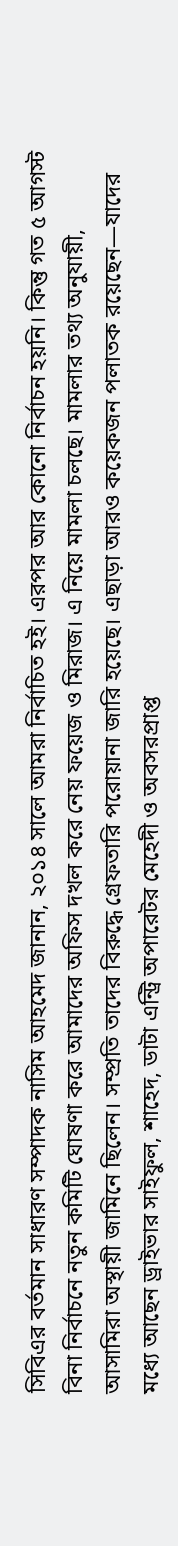সিবিএর বর্তমান সাধারণ সম্পাদক নাসিম আহমেদ জানান, ২০১৪ সালে আমরা নির্বাচিত হই। এরপর আর কোনো নির্বাচন হয়নি। কিন্তু গত ৫ আগস্ট বিনা নির্বাচনে নতুন কমিটি ঘোষণা করে আমাদের অফিস দখল করে নেয় ফয়েজ ও মিরাজ। এ নিয়ে মামলা চলছে। মামলার তথ্য অনুযায়ী, আসামিরা অস্থায়ী জামিনে ছিলেন। সম্প্রতি তাদের বিরুদ্ধে গ্রেফতারি পরোয়ানা জারি হয়েছে। এছাড়া আরও কয়েকজন পলাতক রয়েছেন—যাদের মধ্যে আছেন ড্রাইভার সাইফুল, শাহেদ, ডাটা এন্ট্রি অপারেটর মেহেদী ও অবসরপ্রাপ্ত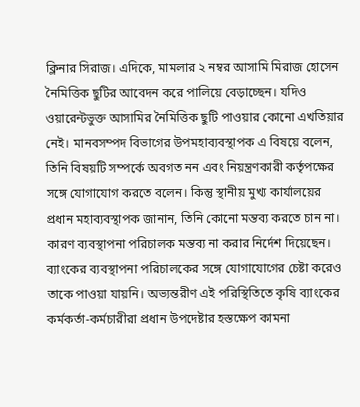ক্লিনার সিরাজ। এদিকে, মামলার ২ নম্বর আসামি মিরাজ হোসেন নৈমিত্তিক ছুটির আবেদন করে পালিয়ে বেড়াচ্ছেন। যদিও ওয়ারেন্টভুক্ত আসামির নৈমিত্তিক ছুটি পাওয়ার কোনো এখতিয়ার নেই। মানবসম্পদ বিভাগের উপমহাব্যবস্থাপক এ বিষয়ে বলেন, তিনি বিষয়টি সম্পর্কে অবগত নন এবং নিয়ন্ত্রণকারী কর্তৃপক্ষের সঙ্গে যোগাযোগ করতে বলেন। কিন্তু স্থানীয় মুখ্য কার্যালয়ের প্রধান মহাব্যবস্থাপক জানান, তিনি কোনো মন্তব্য করতে চান না। কারণ ব্যবস্থাপনা পরিচালক মন্তব্য না করার নির্দেশ দিয়েছেন। ব্যাংকের ব্যবস্থাপনা পরিচালকের সঙ্গে যোগাযোগের চেষ্টা করেও তাকে পাওয়া যায়নি। অভ্যন্তরীণ এই পরিস্থিতিতে কৃষি ব্যাংকের কর্মকর্তা-কর্মচারীরা প্রধান উপদেষ্টার হস্তক্ষেপ কামনা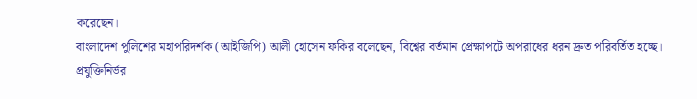করেছেন।
বাংলাদেশ পুলিশের মহাপরিদর্শক (আইজিপি) আলী হোসেন ফকির বলেছেন, বিশ্বের বর্তমান প্রেক্ষাপটে অপরাধের ধরন দ্রুত পরিবর্তিত হচ্ছে। প্রযুক্তিনির্ভর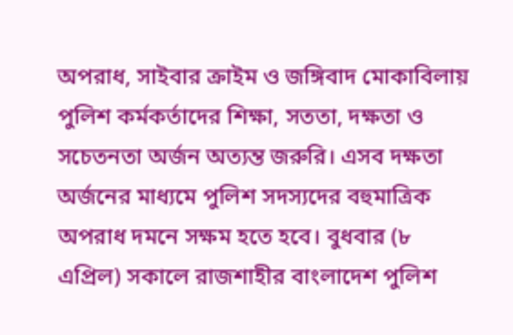অপরাধ, সাইবার ক্রাইম ও জঙ্গিবাদ মোকাবিলায় পুলিশ কর্মকর্তাদের শিক্ষা, সততা, দক্ষতা ও সচেতনতা অর্জন অত্যন্ত জরুরি। এসব দক্ষতা অর্জনের মাধ্যমে পুলিশ সদস্যদের বহুমাত্রিক অপরাধ দমনে সক্ষম হতে হবে। বুধবার (৮ এপ্রিল) সকালে রাজশাহীর বাংলাদেশ পুলিশ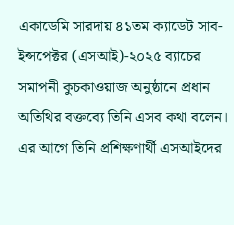একাডেমি সারদায় ৪১তম ক্যাডেট সাব-ইন্সপেক্টর (এসআই)-২০২৫ ব্যাচের সমাপনী কুচকাওয়াজ অনুষ্ঠানে প্রধান অতিথির বক্তব্যে তিনি এসব কথা বলেন। এর আগে তিনি প্রশিক্ষণার্থী এসআইদের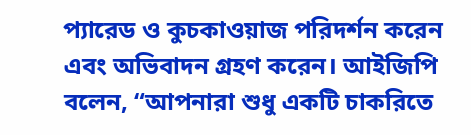প্যারেড ও কুচকাওয়াজ পরিদর্শন করেন এবং অভিবাদন গ্রহণ করেন। আইজিপি বলেন, “আপনারা শুধু একটি চাকরিতে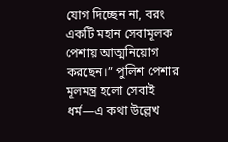যোগ দিচ্ছেন না, বরং একটি মহান সেবামূলক পেশায় আত্মনিয়োগ করছেন।” পুলিশ পেশার মূলমন্ত্র হলো সেবাই ধর্ম—এ কথা উল্লেখ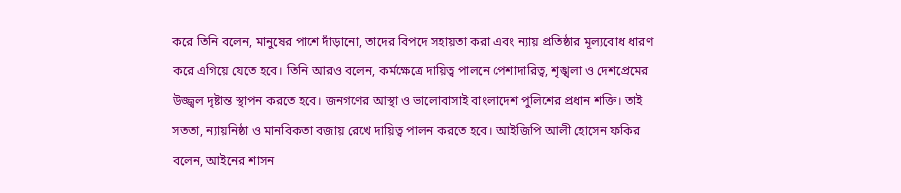করে তিনি বলেন, মানুষের পাশে দাঁড়ানো, তাদের বিপদে সহায়তা করা এবং ন্যায় প্রতিষ্ঠার মূল্যবোধ ধারণ করে এগিয়ে যেতে হবে। তিনি আরও বলেন, কর্মক্ষেত্রে দায়িত্ব পালনে পেশাদারিত্ব, শৃঙ্খলা ও দেশপ্রেমের উজ্জ্বল দৃষ্টান্ত স্থাপন করতে হবে। জনগণের আস্থা ও ভালোবাসাই বাংলাদেশ পুলিশের প্রধান শক্তি। তাই সততা, ন্যায়নিষ্ঠা ও মানবিকতা বজায় রেখে দায়িত্ব পালন করতে হবে। আইজিপি আলী হোসেন ফকির বলেন, আইনের শাসন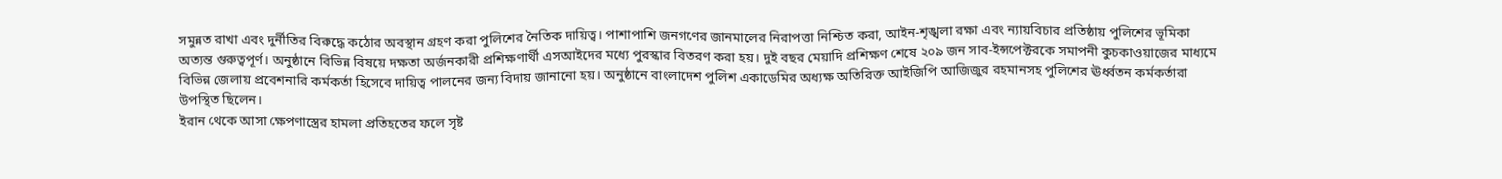সমুন্নত রাখা এবং দুর্নীতির বিরুদ্ধে কঠোর অবস্থান গ্রহণ করা পুলিশের নৈতিক দায়িত্ব। পাশাপাশি জনগণের জানমালের নিরাপত্তা নিশ্চিত করা, আইন-শৃঙ্খলা রক্ষা এবং ন্যায়বিচার প্রতিষ্ঠায় পুলিশের ভূমিকা অত্যন্ত গুরুত্বপূর্ণ। অনুষ্ঠানে বিভিন্ন বিষয়ে দক্ষতা অর্জনকারী প্রশিক্ষণার্থী এসআইদের মধ্যে পুরস্কার বিতরণ করা হয়। দুই বছর মেয়াদি প্রশিক্ষণ শেষে ২০৯ জন সাব-ইন্সপেক্টরকে সমাপনী কুচকাওয়াজের মাধ্যমে বিভিন্ন জেলায় প্রবেশনারি কর্মকর্তা হিসেবে দায়িত্ব পালনের জন্য বিদায় জানানো হয়। অনুষ্ঠানে বাংলাদেশ পুলিশ একাডেমির অধ্যক্ষ অতিরিক্ত আইজিপি আজিজুর রহমানসহ পুলিশের ঊর্ধ্বতন কর্মকর্তারা উপস্থিত ছিলেন।
ইরান থেকে আসা ক্ষেপণাস্ত্রের হামলা প্রতিহতের ফলে সৃষ্ট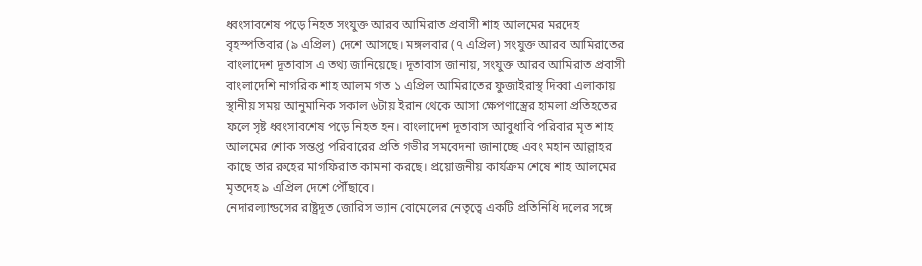ধ্বংসাবশেষ পড়ে নিহত সংযুক্ত আরব আমিরাত প্রবাসী শাহ আলমের মরদেহ বৃহস্পতিবার (৯ এপ্রিল) দেশে আসছে। মঙ্গলবার (৭ এপ্রিল) সংযুক্ত আরব আমিরাতের বাংলাদেশ দূতাবাস এ তথ্য জানিয়েছে। দূতাবাস জানায়, সংযুক্ত আরব আমিরাত প্রবাসী বাংলাদেশি নাগরিক শাহ আলম গত ১ এপ্রিল আমিরাতের ফুজাইরাস্থ দিব্বা এলাকায় স্থানীয় সময় আনুমানিক সকাল ৬টায় ইরান থেকে আসা ক্ষেপণাস্ত্রের হামলা প্রতিহতের ফলে সৃষ্ট ধ্বংসাবশেষ পড়ে নিহত হন। বাংলাদেশ দূতাবাস আবুধাবি পরিবার মৃত শাহ আলমের শোক সন্তপ্ত পরিবারের প্রতি গভীর সমবেদনা জানাচ্ছে এবং মহান আল্লাহর কাছে তার রুহের মাগফিরাত কামনা করছে। প্রয়োজনীয় কার্যক্রম শেষে শাহ আলমের মৃতদেহ ৯ এপ্রিল দেশে পৌঁছাবে।
নেদারল্যান্ডসের রাষ্ট্রদূত জোরিস ভ্যান বোমেলের নেতৃত্বে একটি প্রতিনিধি দলের সঙ্গে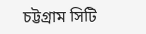চট্টগ্রাম সিটি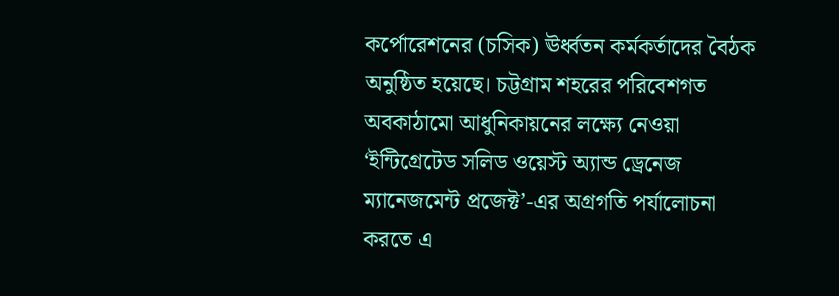কর্পোরেশনের (চসিক) ঊর্ধ্বতন কর্মকর্তাদের বৈঠক অনুষ্ঠিত হয়েছে। চট্টগ্রাম শহরের পরিবেশগত অবকাঠামো আধুনিকায়নের লক্ষ্যে নেওয়া ‘ইন্টিগ্রেটেড সলিড ওয়েস্ট অ্যান্ড ড্রেনেজ ম্যানেজমেন্ট প্রজেক্ট’-এর অগ্রগতি পর্যালোচনা করতে এ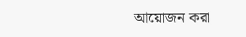আয়োজন করা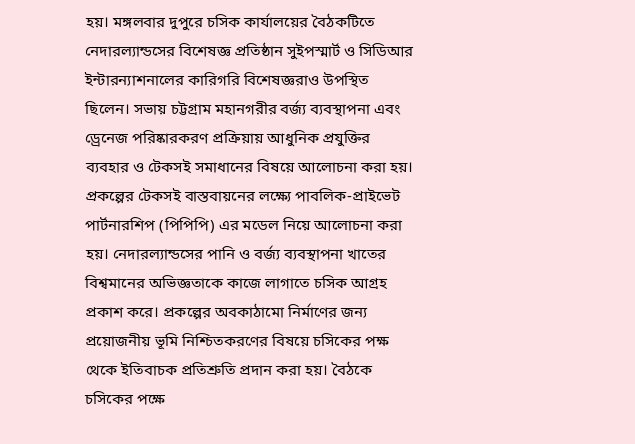হয়। মঙ্গলবার দুপুরে চসিক কার্যালয়ের বৈঠকটিতে নেদারল্যান্ডসের বিশেষজ্ঞ প্রতিষ্ঠান সুইপস্মার্ট ও সিডিআর ইন্টারন্যাশনালের কারিগরি বিশেষজ্ঞরাও উপস্থিত ছিলেন। সভায় চট্টগ্রাম মহানগরীর বর্জ্য ব্যবস্থাপনা এবং ড্রেনেজ পরিষ্কারকরণ প্রক্রিয়ায় আধুনিক প্রযুক্তির ব্যবহার ও টেকসই সমাধানের বিষয়ে আলোচনা করা হয়। প্রকল্পের টেকসই বাস্তবায়নের লক্ষ্যে পাবলিক-প্রাইভেট পার্টনারশিপ (পিপিপি) এর মডেল নিয়ে আলোচনা করা হয়। নেদারল্যান্ডসের পানি ও বর্জ্য ব্যবস্থাপনা খাতের বিশ্বমানের অভিজ্ঞতাকে কাজে লাগাতে চসিক আগ্রহ প্রকাশ করে। প্রকল্পের অবকাঠামো নির্মাণের জন্য প্রয়োজনীয় ভূমি নিশ্চিতকরণের বিষয়ে চসিকের পক্ষ থেকে ইতিবাচক প্রতিশ্রুতি প্রদান করা হয়। বৈঠকে চসিকের পক্ষে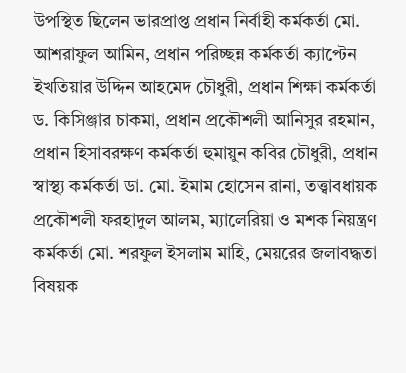উপস্থিত ছিলেন ভারপ্রাপ্ত প্রধান নির্বাহী কর্মকর্তা মো. আশরাফুল আমিন, প্রধান পরিচ্ছন্ন কর্মকর্তা ক্যাপ্টেন ইখতিয়ার উদ্দিন আহমেদ চৌধুরী, প্রধান শিক্ষা কর্মকর্তা ড. কিসিঞ্জার চাকমা, প্রধান প্রকৌশলী আনিসুর রহমান, প্রধান হিসাবরক্ষণ কর্মকর্তা হুমায়ুন কবির চৌধুরী, প্রধান স্বাস্থ্য কর্মকর্তা ডা. মো. ইমাম হোসেন রানা, তত্ত্বাবধায়ক প্রকৌশলী ফরহাদুল আলম, ম্যালেরিয়া ও মশক নিয়ন্ত্রণ কর্মকর্তা মো. শরফুল ইসলাম মাহি, মেয়রের জলাবদ্ধতা বিষয়ক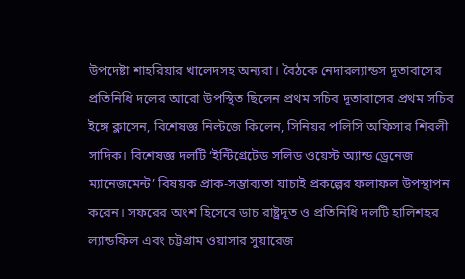উপদেষ্টা শাহরিয়ার খালেদসহ অন্যরা। বৈঠকে নেদারল্যান্ডস দূতাবাসের প্রতিনিধি দলের আরো উপস্থিত ছিলেন প্রথম সচিব দূতাবাসের প্রথম সচিব ইঙ্গে ক্লাসেন, বিশেষজ্ঞ নিল্টজে কিলেন, সিনিয়র পলিসি অফিসার শিবলী সাদিক। বিশেষজ্ঞ দলটি ‘ইন্টিগ্রেটেড সলিড ওয়েস্ট অ্যান্ড ড্রেনেজ ম্যানেজমেন্ট’ বিষয়ক প্রাক-সম্ভাব্যতা যাচাই প্রকল্পের ফলাফল উপস্থাপন করেন। সফরের অংশ হিসেবে ডাচ রাষ্ট্রদূত ও প্রতিনিধি দলটি হালিশহর ল্যান্ডফিল এবং চট্টগ্রাম ওয়াসার সুয়ারেজ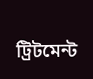ট্রিটমেন্ট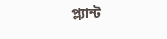প্ল্যান্ট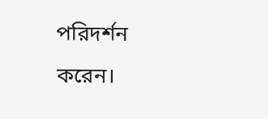পরিদর্শন করেন।